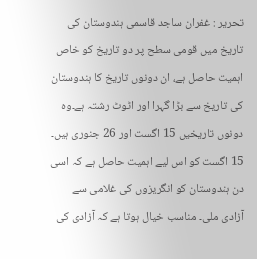تحریر : غفران ساجد قاسمی ہندوستان کی تاریخ میں قومی سطح پر دو تاریخ کو خاص اہمیت حاصل ہے، ان دونوں تاریخ کا ہندوستان کی تاریخ سے بڑا گہرا اور اٹوٹ رشتہ ہے۔وہ دونوں تاریخیں 15 اگست اور 26 جنوری ہیں۔ 15 اگست کو اس لیے اہمیت حاصل ہے کہ اسی دن ہندوستان کو انگریزوں کی غلامی سے آزادی ملی۔ مناسب خیال ہوتا ہے کہ آزادی کی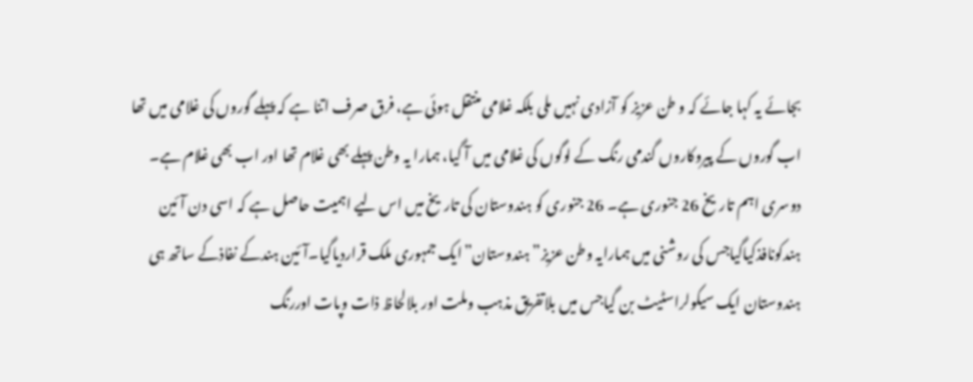بجائے یہ کہا جائے کہ و طن عزیز کو آزادی نہیں ملی بلکہ غلامی منتقل ہوئی ہے، فرق صرف اتنا ہے کہ پہلے گوروں کی غلامی میں تھا اب گوروں کے پیروکاروں گندمی رنگ کے لوگوں کی غلامی میں آ گیا، ہمارا یہ وطن پہلے بھی غلام تھا اور اب بھی غلام ہے۔
دوسری اہم تاریخ 26 جنوری ہے۔ 26 جنوری کو ہندوستان کی تاریخ میں اس لیے اہمیت حاصل ہے کہ اسی دن آئین ہندکونافذکیاگیاجس کی روشنی میں ہمارایہ وطن عزیز”ہندوستان”ایک جمہوری ملک قراردیاگیا۔آئین ہندکے نفاذکے ساتھ ہی ہندوستان ایک سیکولراسٹیٹ بن گیاجس میں بلاتفریق مذہب وملت اور بلالحاظ ذات وپات اوررنگ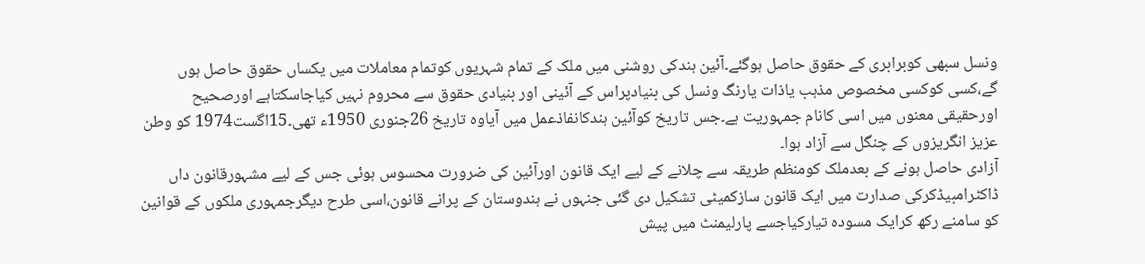ونسل سبھی کوبرابری کے حقوق حاصل ہوگئے۔آئین ہندکی روشنی میں ملک کے تمام شہریوں کوتمام معاملات میں یکساں حقوق حاصل ہوں گے،کسی کوکسی مخصوص مذہب یاذات یارنگ ونسل کی بنیادپراس کے آئینی اور بنیادی حقوق سے محروم نہیں کیاجاسکتاہے اورصحیح اورحقیقی معنوں میں اسی کانام جمہوریت ہے۔جس تاریخ کوآئین ہندکانفاذعمل میں آیاوہ تاریخ 26جنوری 1950ء تھی۔15اگست1974 کو وطن عزیز انگریزوں کے چنگل سے آزاد ہوا۔
آزادی حاصل ہونے کے بعدملک کومنظم طریقہ سے چلانے کے لیے ایک قانون اورآئین کی ضرورت محسوس ہوئی جس کے لیے مشہورقانون داں ڈاکٹرامبیڈکرکی صدارت میں ایک قانون سازکمیٹی تشکیل دی گئی جنہوں نے ہندوستان کے پرانے قانون،اسی طرح دیگرجمہوری ملکوں کے قوانین کو سامنے رکھ کرایک مسودہ تیارکیاجسے پارلیمنٹ میں پیش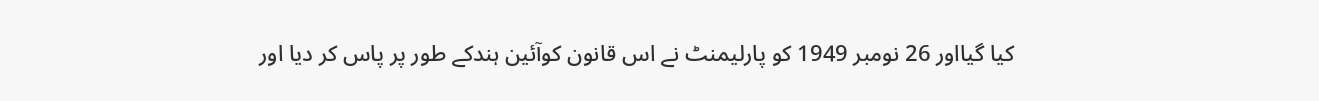کیا گیااور 26 نومبر 1949 کو پارلیمنٹ نے اس قانون کوآئین ہندکے طور پر پاس کر دیا اور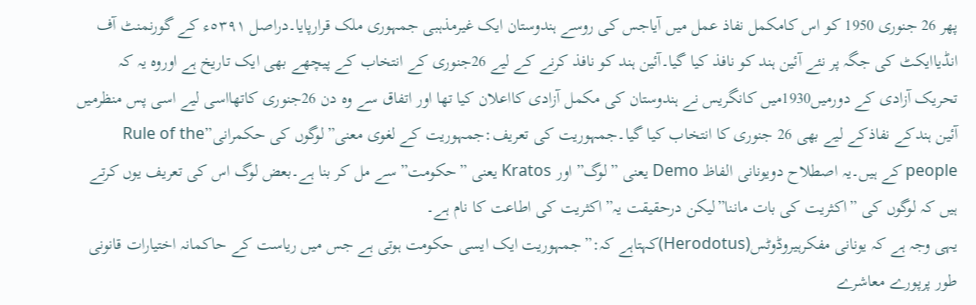پھر 26 جنوری 1950 کو اس کامکمل نفاذ عمل میں آیاجس کی روسے ہندوستان ایک غیرمذہبی جمہوری ملک قرارپایا۔دراصل ٥٣٩١ء کے گورنمنٹ آف انڈیاایکٹ کی جگہ پر نئے آئین ہند کو نافذ کیا گیا۔آئین ہند کو نافذ کرنے کے لیے 26جنوری کے انتخاب کے پیچھے بھی ایک تاریخ ہے اوروہ یہ کہ تحریک آزادی کے دورمیں1930میں کانگریس نے ہندوستان کی مکمل آزادی کااعلان کیا تھا اور اتفاق سے وہ دن 26جنوری کاتھااسی لیے اسی پس منظرمیں آئین ہندکے نفاذکے لیے بھی 26 جنوری کا انتخاب کیا گیا۔جمہوریت کی تعریف:جمہوریت کے لغوی معنی”لوگوں کی حکمرانی”Rule of the people کے ہیں۔یہ اصطلاح دویونانی الفاظ Demo یعنی ”لوگ” اور Kratos یعنی ”حکومت”سے مل کر بنا ہے۔بعض لوگ اس کی تعریف یوں کرتے ہیں کہ لوگوں کی ”اکثریت کی بات ماننا”لیکن درحقیقت یہ”اکثریت کی اطاعت کا نام ہے۔
یہی وجہ ہے کہ یونانی مفکرہیروڈوٹس(Herodotus)کہتاہے کہ:”جمہوریت ایک ایسی حکومت ہوتی ہے جس میں ریاست کے حاکمانہ اختیارات قانونی طور پرپورے معاشرے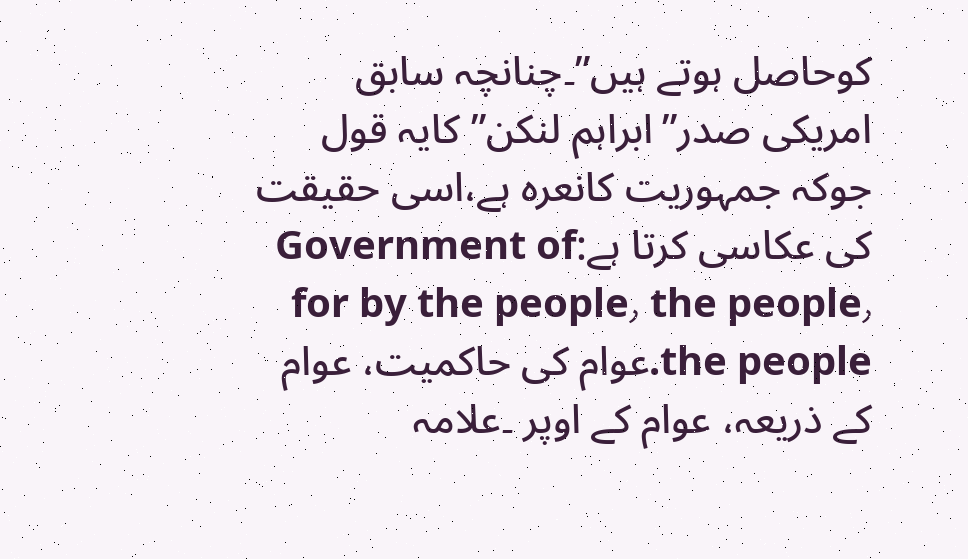کوحاصل ہوتے ہیں”۔چنانچہ سابق امریکی صدر”ابراہم لنکن”کایہ قول جوکہ جمہوریت کانعرہ ہے،اسی حقیقت کی عکاسی کرتا ہے:Government of the people٫ by the people٫ for the people.عوام کی حاکمیت، عوام کے ذریعہ، عوام کے اوپر ۔علامہ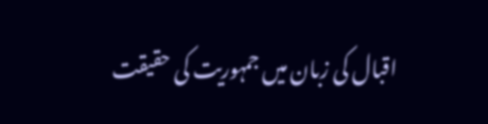اقبال کی زبان میں جمہوریت کی حقیقت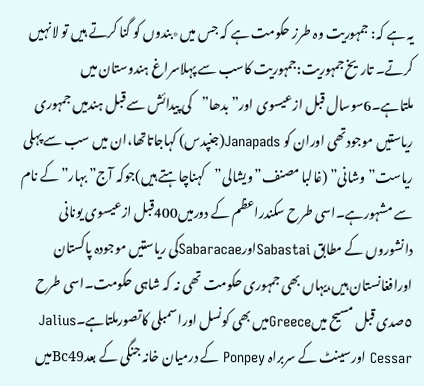یہ ہے کہ: جمہوریت وہ طرز حکومت ہے کہ جس میں٭بندوں کو گنا کرتے ہیں تو لانہیں کرتے۔ تاریخ جمہوریت:جمہوریت کاسب سے پہلاسراغ ہندوستان میں ملتاہے۔6سوسال قبل ازعیسوی اور”بدھا”کی پیدائش سے قبل ہندمیں جمہوری ریاستیں موجودتھی اوران کو Janapads(جنپدس) کہاجاتاتھا،ان میں سب سے پہلی ریاست” وشانی” (غالبا مصنف”ویشالی”کہناچاہتے ہیں)جوکہ آج”بہار” کے نام سے مشہورہے۔اسی طرح سکندراعظم کے دورمیں400قبل ازعیسوی یونانی دانشوروں کے مطابق SabastaiاورSabaracaeکی ریاستیں موجودہ پاکستان اورافغانستان ہیں،یہاں بھی جمہوری حکومت تھی نہ کہ شاہی حکومت۔اسی طرح ٥صدی قبل مسیح میںGreeceمیں بھی کونسل اوراسمبلی کاتصورملتاہے۔Jalius Cessar اورسینٹ کے سربراہ Ponpey کے درمیان خانہ جنگی کے بعدBc49میں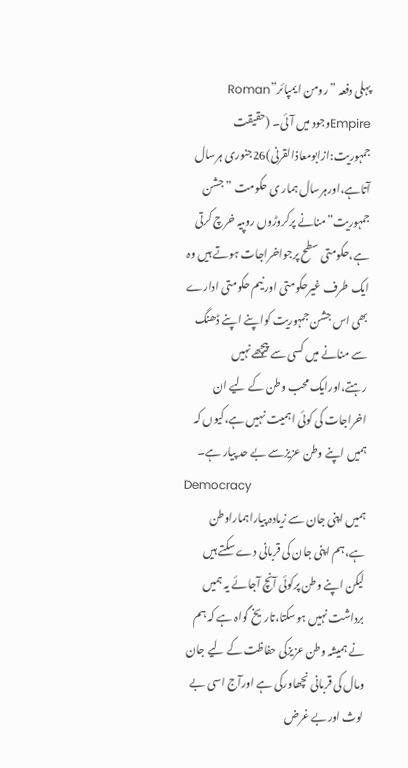پہلی دفعہ ”رومن ایمپائر”Roman Empireوجود میں آئی۔ (حقیقت جمہوریت:ازابومعاذالقرنی)26جنوری ہرسال آتاہے،اورہرسال ہمار ی حکومت ”جشن جمہوریت”منانے پرکروڑوں روپیہ خرچ کرتی ہے،حکومتی سطح پرجواخراجات ہوتے ہیں وہ ایک طرف غیرحکومتی اور نیم حکومتی ادارے بھی اس جشن جمہوریت کواپنے اپنے ڈھنگ سے منانے میں کسی سے پیچھے نہیں رہتے،اورایک محب وطن کے لیے ان اخراجات کی کوئی اہمیت نہیں ہے،کیوں کہ ہمیں اپنے وطن عزیزسے بے حد پیار ہے۔
Democracy
ہمیں اپنی جان سے زیادہ پیاراہماراوطن ہے،ہم اپنی جان کی قربانی دے سکتے ہیں لیکن اپنے وطن پرکوئی آنچ آجائے یہ ہمیں برداشت نہیں ہوسکتا،تاریخ گواہ ہے کہ ہم نے ہمیشہ وطن عزیزکی حفاظت کے لیے جان ومال کی قربانی نچھاورکی ہے اورآج اسی بے لوث اوربے غرض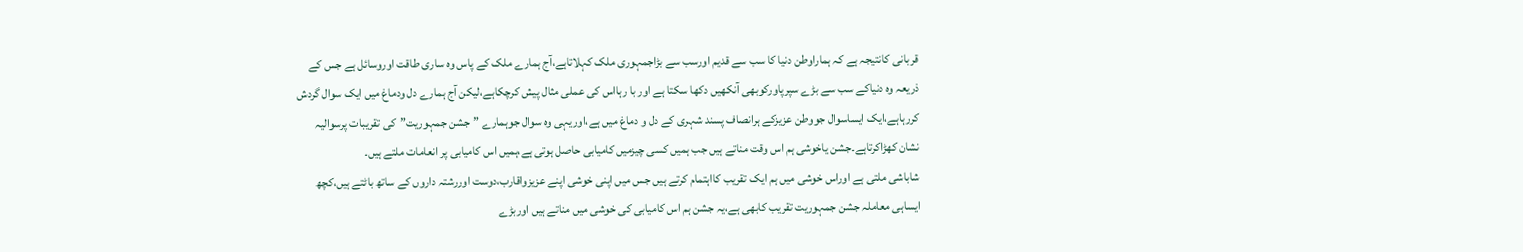قربانی کانتیجہ ہے کہ ہماراوطن دنیا کا سب سے قدیم اورسب سے بڑاجمہوری ملک کہلاتاہے،آج ہمارے ملک کے پاس وہ ساری طاقت اوروسائل ہے جس کے ذریعہ وہ دنیاکے سب سے بڑے سپرپاورکوبھی آنکھیں دکھا سکتا ہے اور با رہااس کی عملی مثال پیش کرچکاہے،لیکن آج ہمارے دل ودماغ میں ایک سوال گردش کررہاہے،ایک ایساسوال جووطن عزیزکے ہرانصاف پسند شہری کے دل و دماغ میں ہے،اوریہی وہ سوال جوہمارے ”جشن جمہوریت”کی تقریبات پرسوالیہ نشان کھڑاکرتاہے۔جشن یاخوشی ہم اس وقت مناتے ہیں جب ہمیں کسی چیزمیں کامیابی حاصل ہوتی ہے،ہمیں اس کامیابی پر انعامات ملتے ہیں۔
شاباشی ملتی ہے اوراس خوشی میں ہم ایک تقریب کااہتمام کرتے ہیں جس میں اپنی خوشی اپنے عزیزواقارب،دوست اوررشتہ داروں کے ساتھ باٹتے ہیں،کچھ ایساہی معاملہ جشن جمہوریت تقریب کابھی ہے،یہ جشن ہم اس کامیابی کی خوشی میں مناتے ہیں اوربڑے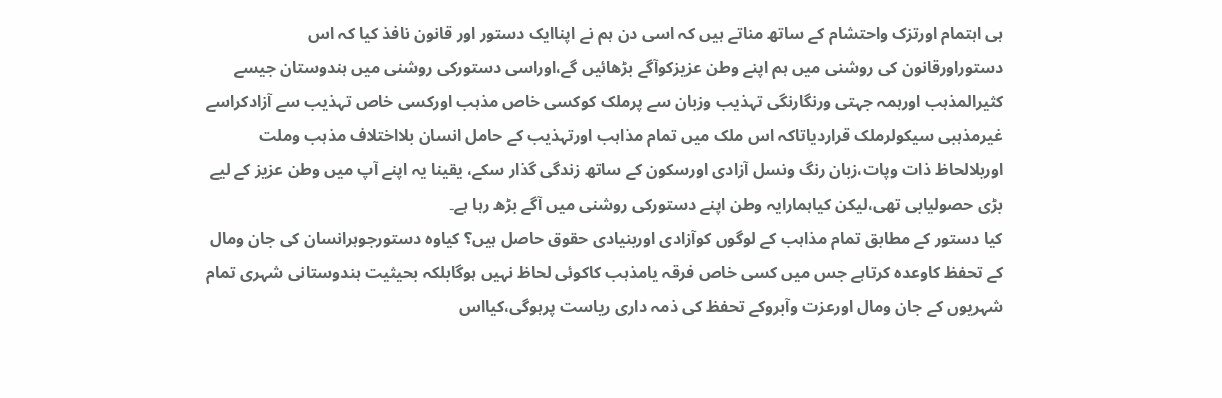ہی اہتمام اورتزک واحتشام کے ساتھ مناتے ہیں کہ اسی دن ہم نے اپناایک دستور اور قانون نافذ کیا کہ اس دستوراورقانون کی روشنی میں ہم اپنے وطن عزیزکوآگے بڑھائیں گے،اوراسی دستورکی روشنی میں ہندوستان جیسے کثیرالمذہب اورہمہ جہتی ورنگارنگی تہذیب وزبان سے پرملک کوکسی خاص مذہب اورکسی خاص تہذیب سے آزادکراسے غیرمذہبی سیکولرملک قراردیاتاکہ اس ملک میں تمام مذاہب اورتہذیب کے حامل انسان بلااختلاف مذہب وملت اوربلالحاظ ذات وپات،زبان رنگ ونسل آزادی اورسکون کے ساتھ زندگی گذار سکے، یقینا یہ اپنے آپ میں وطن عزیز کے لیے بڑی حصولیابی تھی،لیکن کیاہمارایہ وطن اپنے دستورکی روشنی میں آگے بڑھ رہا ہے۔
کیا دستور کے مطابق تمام مذاہب کے لوگوں کوآزادی اوربنیادی حقوق حاصل ہیں؟ کیاوہ دستورجوہرانسان کی جان ومال کے تحفظ کاوعدہ کرتاہے جس میں کسی خاص فرقہ یامذہب کاکوئی لحاظ نہیں ہوگابلکہ بحیثیت ہندوستانی شہری تمام شہریوں کے جان ومال اورعزت وآبروکے تحفظ کی ذمہ داری ریاست پرہوگی،کیااس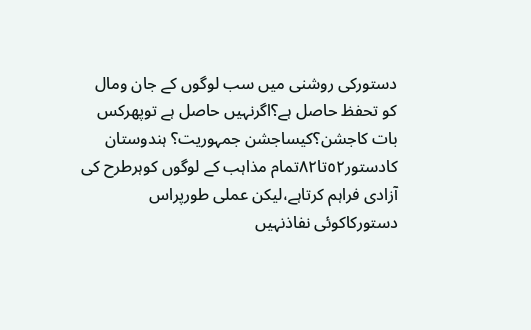دستورکی روشنی میں سب لوگوں کے جان ومال کو تحفظ حاصل ہے؟اگرنہیں حاصل ہے توپھرکس بات کاجشن؟کیساجشن جمہوریت؟ ہندوستان کادستور٥٢تا٨٢تمام مذاہب کے لوگوں کوہرطرح کی آزادی فراہم کرتاہے،لیکن عملی طورپراس دستورکاکوئی نفاذنہیں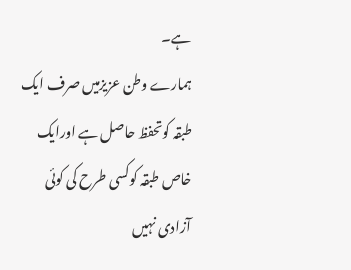ہے۔
ہمارے وطن عزیزمیں صرف ایک طبقہ کوتحفظ حاصل ہے اورایک خاص طبقہ کوکسی طرح کی کوئی آزادی نہیں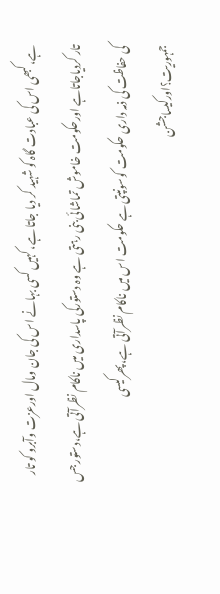ہے،کبھی اس کی عبادت گاہ کو شہید کر دیا جاتا ہے، کہیں کسی بہانے اس کی جان ومال اورعزت وآبرو کو تار تار کردیاجاتاہے اورحکومت خاموش تماشائی بنی رہتی ہے وہ دستورکی پاسداری میں ناکام نظرآتی ہے،دستورجس کی حفاظت کی ذمہ داری حکومت کوسونپتی ہے حکومت اس میں ناکام نظرآتی ہے،پھرکیسی جمہوریت؟اورکیساجشن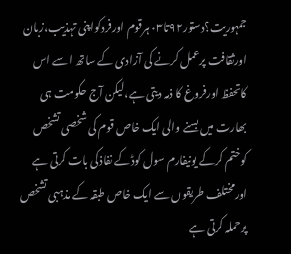جمہوریت؟دستور٩٢تا٠٣ ہرقوم اورفردکواپنی تہذیب،زبان اورثقافت پرعمل کرنے کی آزادی کے ساتھ اسے اس کاتحفظ اورفروغ کا ذمہ دیتی ہے،لیکن آج حکومت ہی بھارت میں بسنے والی ایک خاص قوم کی شخصی تشخص کوختم کرکے یونیفارم سول کوڈکے نفاذکی بات کرتی ہے اورمختلف طریقوں سے ایک خاص طبقہ کے مذہبی تشخص پرحملہ کرتی ہے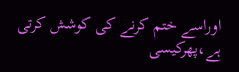اوراسے ختم کرنے کی کوشش کرتی ہے،پھرکیسی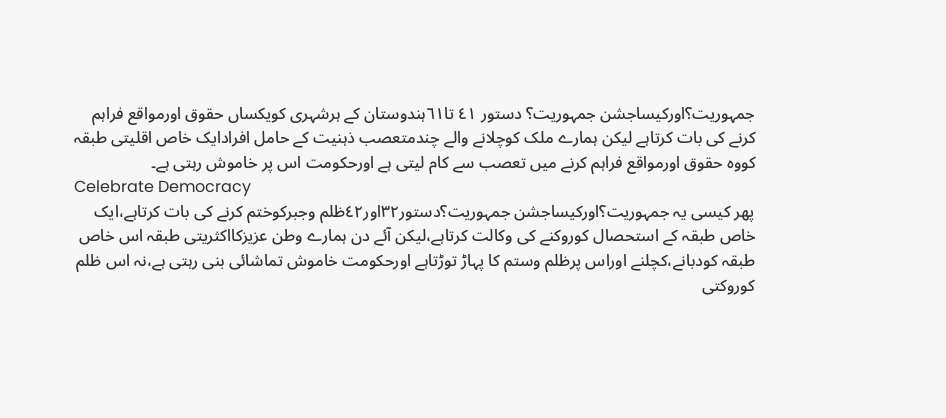جمہوریت؟اورکیساجشن جمہوریت؟ دستور ٤١ تا٦١ہندوستان کے ہرشہری کویکساں حقوق اورمواقع فراہم کرنے کی بات کرتاہے لیکن ہمارے ملک کوچلانے والے چندمتعصب ذہنیت کے حامل افرادایک خاص اقلیتی طبقہ کووہ حقوق اورمواقع فراہم کرنے میں تعصب سے کام لیتی ہے اورحکومت اس پر خاموش رہتی ہے۔
Celebrate Democracy
پھر کیسی یہ جمہوریت؟اورکیساجشن جمہوریت؟دستور٣٢اور٤٢ظلم وجبرکوختم کرنے کی بات کرتاہے،ایک خاص طبقہ کے استحصال کوروکنے کی وکالت کرتاہے،لیکن آئے دن ہمارے وطن عزیزکااکثریتی طبقہ اس خاص طبقہ کودبانے،کچلنے اوراس پرظلم وستم کا پہاڑ توڑتاہے اورحکومت خاموش تماشائی بنی رہتی ہے،نہ اس ظلم کوروکتی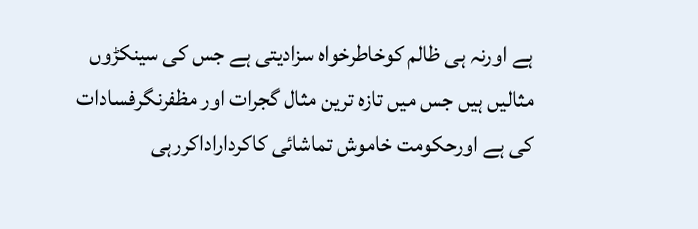ہے اورنہ ہی ظالم کوخاطرخواہ سزادیتی ہے جس کی سینکڑوں مثالیں ہیں جس میں تازہ ترین مثال گجرات اور مظفرنگرفسادات کی ہے اورحکومت خاموش تماشائی کاکرداراداکررہی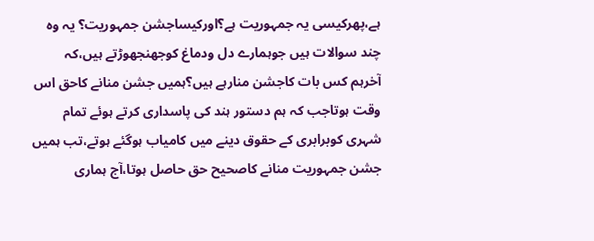ہے،پھرکیسی یہ جمہوریت ہے؟اورکیساجشن جمہوریت؟ یہ وہ چند سوالات ہیں جوہمارے دل ودماغ کوجھنجھوڑتے ہیں،کہ آخرہم کس بات کاجشن منارہے ہیں؟ہمیں جشن منانے کاحق اس وقت ہوتاجب کہ ہم دستور ہند کی پاسداری کرتے ہوئے تمام شہری کوبرابری کے حقوق دینے میں کامیاب ہوگئے ہوتے،تب ہمیں جشن جمہوریت منانے کاصحیح حق حاصل ہوتا،آج ہماری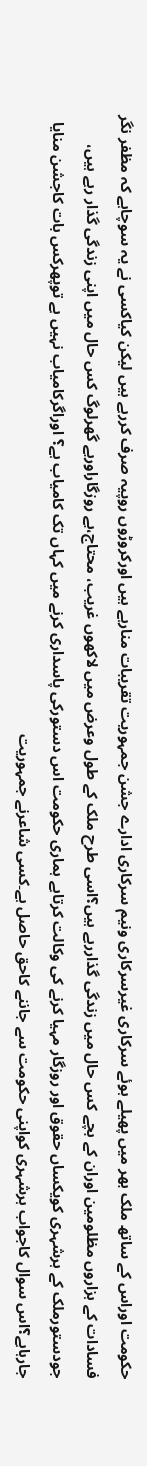حکومت اوراس کے ساتھ ملک بھر میں پھیلے ہوئے سرکاری غیرسرکاری ونیم سرکاری ادارے جشن جمہوریت تقریبات منارہے ہیں اورکروڑوں روپیہ صرف کررہے ہیں لیکن کیاکسی نے یہ سوچاہے کہ مظفر نگر فسادات کے ہزاروں مظلومین اوران کے بچے کس حال میں زندگی گذاررہے ہیں؟اسی طرح ملک کے طول وعرض میں لاکھوں غریب، محتاج،بے روزگاراوربے گھرلوگ کس حال میں اپنی زندگی گذار رہے ہیں، جودستورملک کے ہرشہری کویکساں حقوق اور روزگار مہیا کرنے کی وکالت کرتاہے ہماری حکومت اس دستورکی پاسداری کرنے میں کہاں تک کامیاب ہے؟ اوراگرکامیاب نہیں ہے توپھرکس بات کاجشن منایا جارہاہے؟اس سوال کاجواب ہرشہری کواپنی حکومت سے جاننے کاحق حاصل ہے۔کسی شاعرنے جمہوریت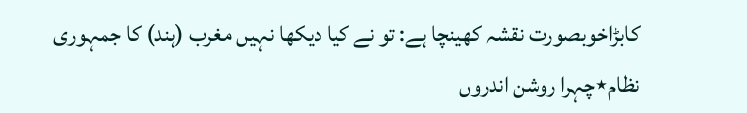کابڑاخوبصورت نقشہ کھینچا ہے: تو نے کیا دیکھا نہیں مغرب (ہند) کا جمہوری نظام٭چہرا روشن اندروں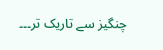چنگیز سے تاریک تر۔۔۔